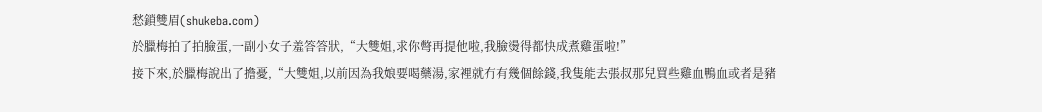愁鎖雙眉(shukeba.com)
於臘梅拍了拍臉蛋,一副小女子羞答答狀,“大雙姐,求你彆再提他啦,我臉燙得都快成煮雞蛋啦!”
接下來,於臘梅說出了擔憂,“大雙姐,以前因為我娘要喝藥湯,家裡就冇有幾個餘錢,我隻能去張叔那兒買些雞血鴨血或者是豬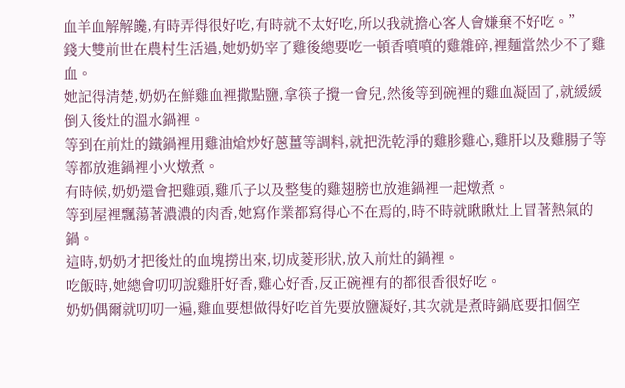血羊血解解饞,有時弄得很好吃,有時就不太好吃,所以我就擔心客人會嫌棄不好吃。”
錢大雙前世在農村生活過,她奶奶宰了雞後總要吃一頓香噴噴的雞雜碎,裡麵當然少不了雞血。
她記得清楚,奶奶在鮮雞血裡撒點鹽,拿筷子攪一會兒,然後等到碗裡的雞血凝固了,就緩緩倒入後灶的溫水鍋裡。
等到在前灶的鐵鍋裡用雞油熗炒好蔥薑等調料,就把洗乾淨的雞胗雞心,雞肝以及雞腸子等等都放進鍋裡小火燉煮。
有時候,奶奶還會把雞頭,雞爪子以及整隻的雞翅膀也放進鍋裡一起燉煮。
等到屋裡飄蕩著濃濃的肉香,她寫作業都寫得心不在焉的,時不時就瞅瞅灶上冒著熱氣的鍋。
這時,奶奶才把後灶的血塊撈出來,切成菱形狀,放入前灶的鍋裡。
吃飯時,她總會叨叨說雞肝好香,雞心好香,反正碗裡有的都很香很好吃。
奶奶偶爾就叨叨一遍,雞血要想做得好吃首先要放鹽凝好,其次就是煮時鍋底要扣個空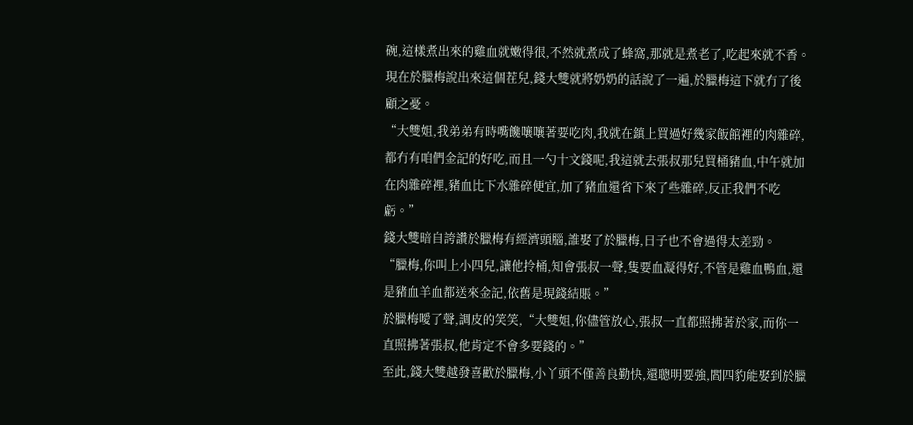碗,這樣煮出來的雞血就嫩得很,不然就煮成了蜂窩,那就是煮老了,吃起來就不香。
現在於臘梅說出來這個茬兒,錢大雙就將奶奶的話說了一遍,於臘梅這下就冇了後顧之憂。
“大雙姐,我弟弟有時嘴饞嚷嚷著要吃肉,我就在鎮上買過好幾家飯館裡的肉雜碎,都冇有咱們金記的好吃,而且一勺十文錢呢,我這就去張叔那兒買桶豬血,中午就加在肉雜碎裡,豬血比下水雜碎便宜,加了豬血還省下來了些雜碎,反正我們不吃虧。”
錢大雙暗自誇讚於臘梅有經濟頭腦,誰娶了於臘梅,日子也不會過得太差勁。
“臘梅,你叫上小四兒,讓他拎桶,知會張叔一聲,隻要血凝得好,不管是雞血鴨血,還是豬血羊血都送來金記,依舊是現錢結賬。”
於臘梅噯了聲,調皮的笑笑,“大雙姐,你儘管放心,張叔一直都照拂著於家,而你一直照拂著張叔,他肯定不會多要錢的。”
至此,錢大雙越發喜歡於臘梅,小丫頭不僅善良勤快,還聰明要強,閻四豹能娶到於臘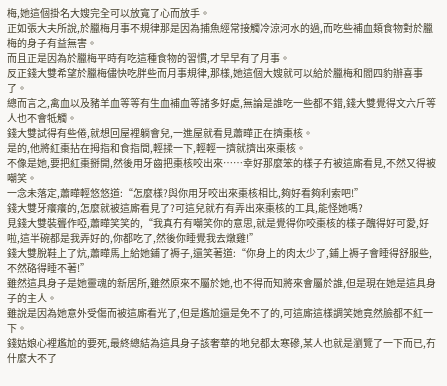梅,她這個掛名大嫂完全可以放寬了心而放手。
正如張大夫所說,於臘梅月事不規律那是因為捕魚經常接觸冷涼河水的過,而吃些補血類食物對於臘梅的身子有益無害。
而且正是因為於臘梅平時有吃這種食物的習慣,才早早有了月事。
反正錢大雙希望於臘梅儘快吃胖些而月事規律,那樣,她這個大嫂就可以給於臘梅和閻四豹辦喜事了。
總而言之,禽血以及豬羊血等等有生血補血等諸多好處,無論是誰吃一些都不錯,錢大雙覺得文六斤等人也不會牴觸。
錢大雙試得有些倦,就想回屋裡躺會兒,一進屋就看見蕭曄正在擠棗核。
是的,他將紅棗拈在拇指和食指間,輕揉一下,輕輕一擠就擠出來棗核。
不像是她,要把紅棗掰開,然後用牙齒把棗核咬出來……幸好那麼笨的樣子冇被這廝看見,不然又得被嘲笑。
一念未落定,蕭曄輕悠悠道:“怎麼樣?與你用牙咬出來棗核相比,夠好看夠利索吧!”
錢大雙牙癢癢的,怎麼就被這廝看見了?可這兒就冇有弄出來棗核的工具,能怪她嗎?
見錢大雙裝聾作啞,蕭曄笑笑的,“我真冇有嘲笑你的意思,就是覺得你咬棗核的樣子醜得好可愛,好啦,這半碗都是我弄好的,你都吃了,然後你睡覺我去燉雞!”
錢大雙脫鞋上了炕,蕭曄馬上給她鋪了褥子,還笑著道:“你身上的肉太少了,鋪上褥子會睡得舒服些,不然硌得睡不著!”
雖然這具身子是她靈魂的新居所,雖然原來不屬於她,也不得而知將來會屬於誰,但是現在她是這具身子的主人。
雖說是因為她意外受傷而被這廝看光了,但是尷尬還是免不了的,可這廝這樣調笑她竟然臉都不紅一下。
錢姑娘心裡尷尬的要死,最終總結為這具身子該奢華的地兒都太寒磣,某人也就是瀏覽了一下而已,冇什麼大不了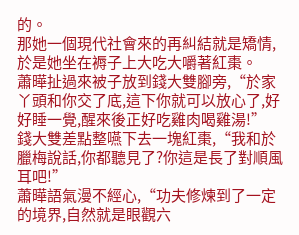的。
那她一個現代社會來的再糾結就是矯情,於是她坐在褥子上大吃大嚼著紅棗。
蕭曄扯過來被子放到錢大雙腳旁,“於家丫頭和你交了底,這下你就可以放心了,好好睡一覺,醒來後正好吃雞肉喝雞湯!”
錢大雙差點整嚥下去一塊紅棗,“我和於臘梅說話,你都聽見了?你這是長了對順風耳吧!”
蕭曄語氣漫不經心,“功夫修煉到了一定的境界,自然就是眼觀六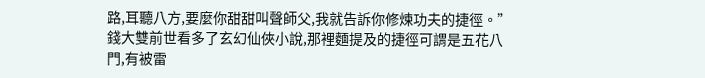路,耳聽八方,要麼你甜甜叫聲師父,我就告訴你修煉功夫的捷徑。”
錢大雙前世看多了玄幻仙俠小說,那裡麵提及的捷徑可謂是五花八門,有被雷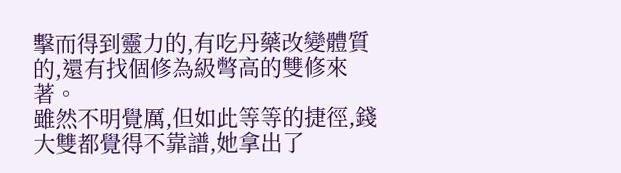擊而得到靈力的,有吃丹藥改變體質的,還有找個修為級彆高的雙修來著。
雖然不明覺厲,但如此等等的捷徑,錢大雙都覺得不靠譜,她拿出了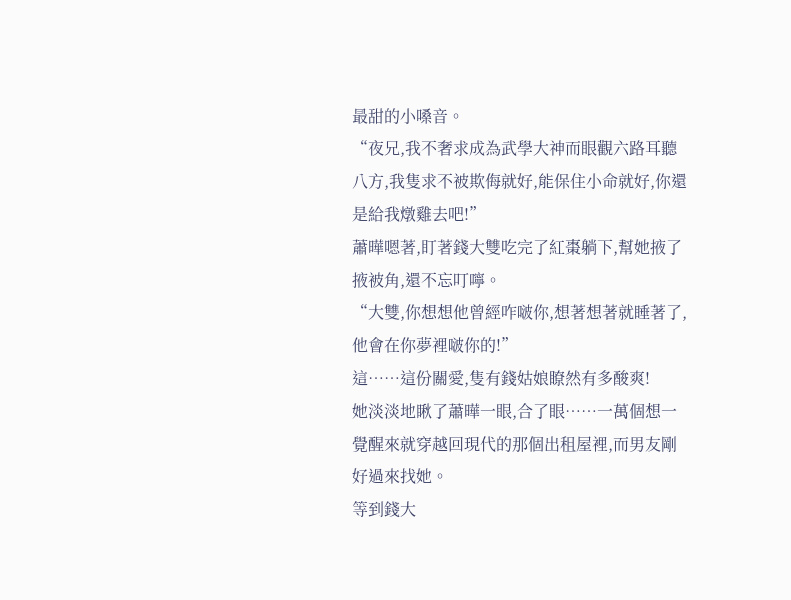最甜的小嗓音。
“夜兄,我不奢求成為武學大神而眼觀六路耳聽八方,我隻求不被欺侮就好,能保住小命就好,你還是給我燉雞去吧!”
蕭曄嗯著,盯著錢大雙吃完了紅棗躺下,幫她掖了掖被角,還不忘叮嚀。
“大雙,你想想他曾經咋啵你,想著想著就睡著了,他會在你夢裡啵你的!”
這……這份關愛,隻有錢姑娘瞭然有多酸爽!
她淡淡地瞅了蕭曄一眼,合了眼……一萬個想一覺醒來就穿越回現代的那個出租屋裡,而男友剛好過來找她。
等到錢大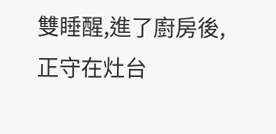雙睡醒,進了廚房後,正守在灶台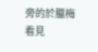旁的於臘梅看見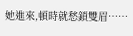她進來,頓時就愁鎖雙眉……